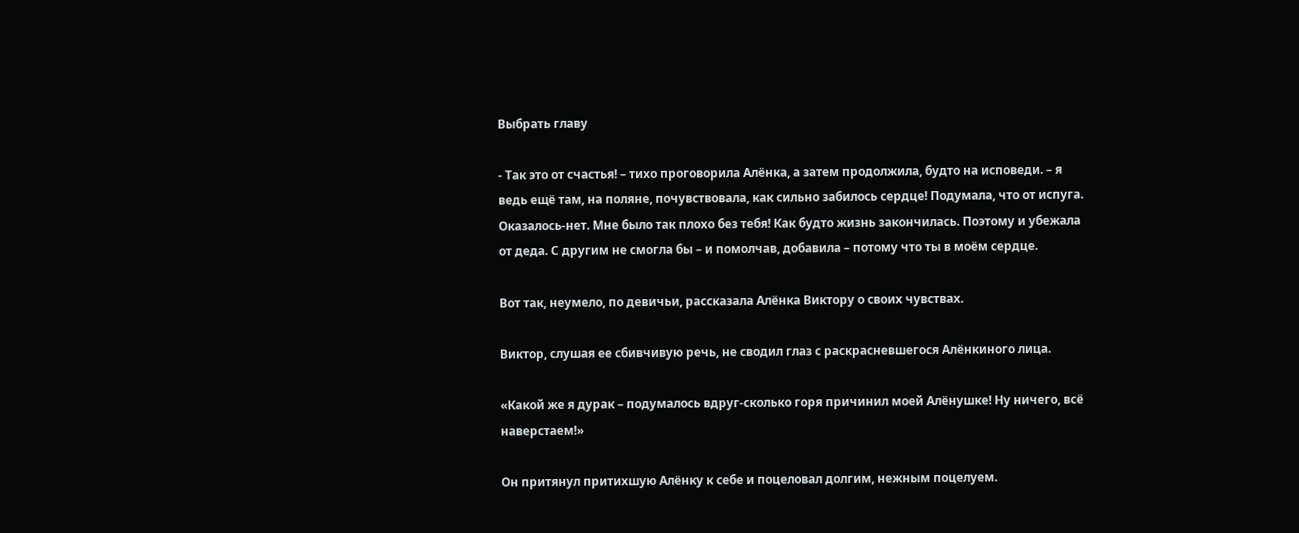Выбрать главу

- Так это от счастья! – тихо проговорила Алёнка, а затем продолжила, будто на исповеди. – я ведь ещё там, на поляне, почувствовала, как сильно забилось сердце! Подумала, что от испуга. Оказалось-нет. Мне было так плохо без тебя! Как будто жизнь закончилась. Поэтому и убежала от деда. С другим не смогла бы – и помолчав, добавила – потому что ты в моём сердце.

Вот так, неумело, по девичьи, рассказала Алёнка Виктору о своих чувствах.

Виктор, слушая ее сбивчивую речь, не сводил глаз с раскрасневшегося Алёнкиного лица.

«Какой же я дурак – подумалось вдруг-сколько горя причинил моей Алёнушке! Ну ничего, всё наверстаем!»

Он притянул притихшую Алёнку к себе и поцеловал долгим, нежным поцелуем.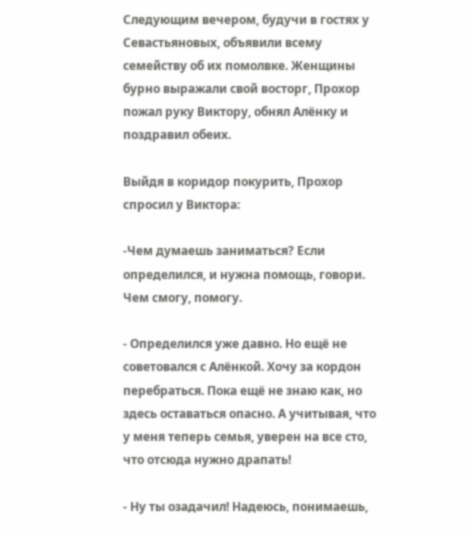Следующим вечером, будучи в гостях у Севастьяновых, объявили всему семейству об их помолвке. Женщины бурно выражали свой восторг, Прохор пожал руку Виктору, обнял Алёнку и поздравил обеих.

Выйдя в коридор покурить, Прохор спросил у Виктора:

-Чем думаешь заниматься? Если определился, и нужна помощь, говори. Чем смогу, помогу.

- Определился уже давно. Но ещё не советовался с Алёнкой. Хочу за кордон перебраться. Пока ещё не знаю как, но здесь оставаться опасно. А учитывая, что у меня теперь семья, уверен на все сто, что отсюда нужно драпать!

- Ну ты озадачил! Надеюсь, понимаешь,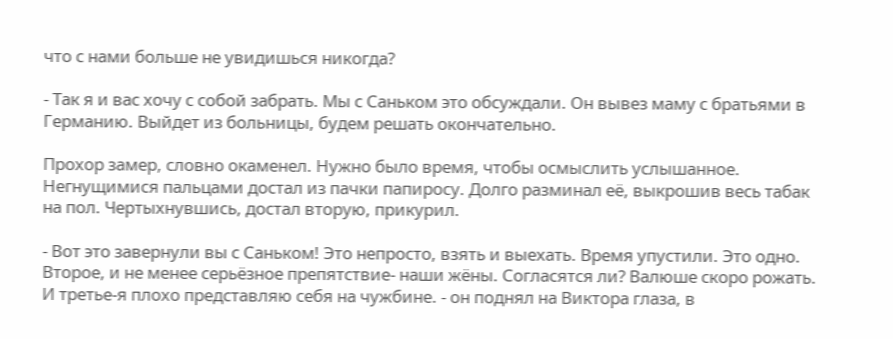что с нами больше не увидишься никогда?

- Так я и вас хочу с собой забрать. Мы с Саньком это обсуждали. Он вывез маму с братьями в Германию. Выйдет из больницы, будем решать окончательно.

Прохор замер, словно окаменел. Нужно было время, чтобы осмыслить услышанное. Негнущимися пальцами достал из пачки папиросу. Долго разминал её, выкрошив весь табак на пол. Чертыхнувшись, достал вторую, прикурил.

- Вот это завернули вы с Саньком! Это непросто, взять и выехать. Время упустили. Это одно. Второе, и не менее серьёзное препятствие- наши жёны. Согласятся ли? Валюше скоро рожать. И третье-я плохо представляю себя на чужбине. - он поднял на Виктора глаза, в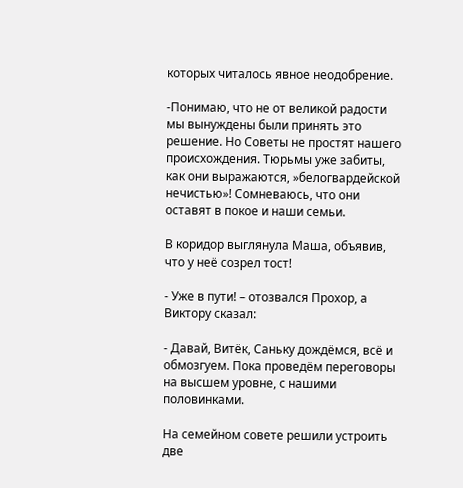которых читалось явное неодобрение.

-Понимаю, что не от великой радости мы вынуждены были принять это решение. Но Советы не простят нашего происхождения. Тюрьмы уже забиты, как они выражаются, »белогвардейской нечистью»! Сомневаюсь, что они оставят в покое и наши семьи.

В коридор выглянула Маша, объявив, что у неё созрел тост!

- Уже в пути! – отозвался Прохор, а Виктору сказал:

- Давай, Витёк, Саньку дождёмся, всё и обмозгуем. Пока проведём переговоры на высшем уровне, с нашими половинками.

На семейном совете решили устроить две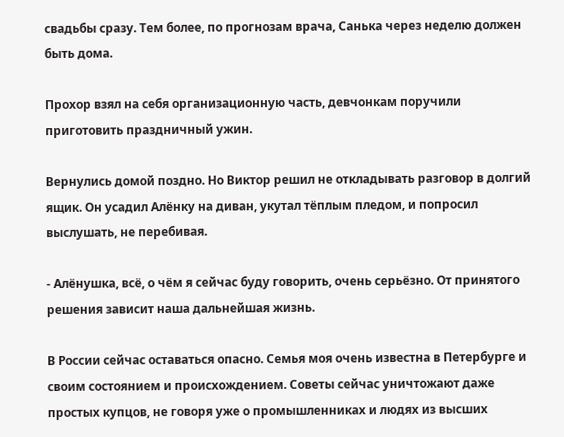свадьбы сразу. Тем более, по прогнозам врача, Санька через неделю должен быть дома.

Прохор взял на себя организационную часть, девчонкам поручили приготовить праздничный ужин.

Вернулись домой поздно. Но Виктор решил не откладывать разговор в долгий ящик. Он усадил Алёнку на диван, укутал тёплым пледом, и попросил выслушать, не перебивая.

- Алёнушка, всё, о чём я сейчас буду говорить, очень серьёзно. От принятого решения зависит наша дальнейшая жизнь.

В России сейчас оставаться опасно. Семья моя очень известна в Петербурге и своим состоянием и происхождением. Советы сейчас уничтожают даже простых купцов, не говоря уже о промышленниках и людях из высших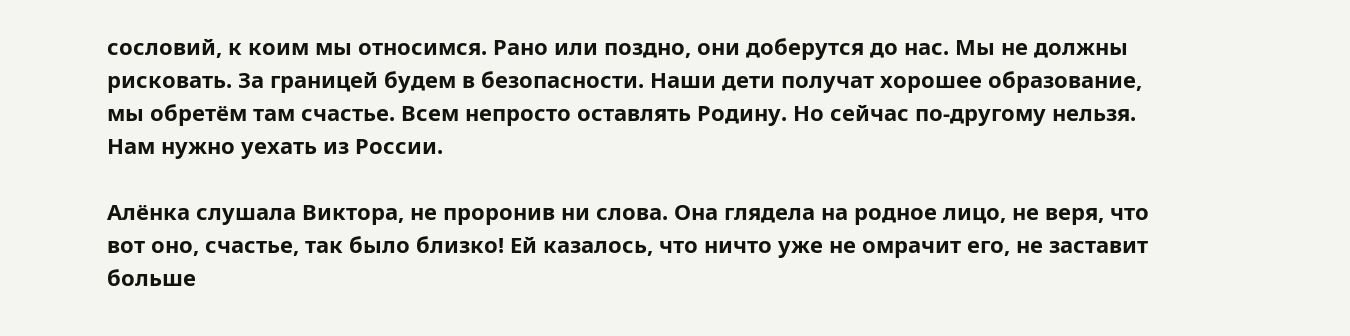сословий, к коим мы относимся. Рано или поздно, они доберутся до нас. Мы не должны рисковать. За границей будем в безопасности. Наши дети получат хорошее образование, мы обретём там счастье. Всем непросто оставлять Родину. Но сейчас по-другому нельзя. Нам нужно уехать из России.

Алёнка слушала Виктора, не проронив ни слова. Она глядела на родное лицо, не веря, что вот оно, счастье, так было близко! Ей казалось, что ничто уже не омрачит его, не заставит больше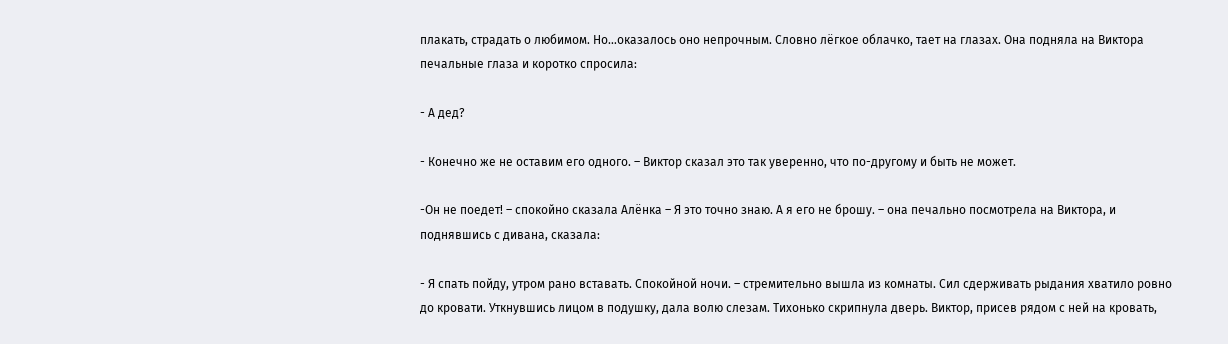плакать, страдать о любимом. Но…оказалось оно непрочным. Словно лёгкое облачко, тает на глазах. Она подняла на Виктора печальные глаза и коротко спросила:

- А дед?

- Конечно же не оставим его одного. – Виктор сказал это так уверенно, что по-другому и быть не может.

-Он не поедет! – спокойно сказала Алёнка – Я это точно знаю. А я его не брошу. – она печально посмотрела на Виктора, и поднявшись с дивана, сказала:

- Я спать пойду, утром рано вставать. Спокойной ночи. – стремительно вышла из комнаты. Сил сдерживать рыдания хватило ровно до кровати. Уткнувшись лицом в подушку, дала волю слезам. Тихонько скрипнула дверь. Виктор, присев рядом с ней на кровать,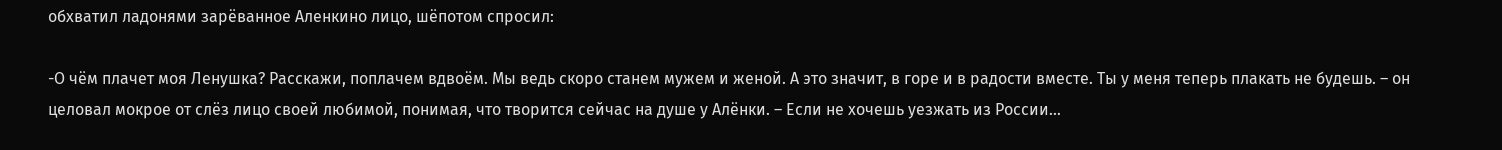обхватил ладонями зарёванное Аленкино лицо, шёпотом спросил:

-О чём плачет моя Ленушка? Расскажи, поплачем вдвоём. Мы ведь скоро станем мужем и женой. А это значит, в горе и в радости вместе. Ты у меня теперь плакать не будешь. – он целовал мокрое от слёз лицо своей любимой, понимая, что творится сейчас на душе у Алёнки. – Если не хочешь уезжать из России…